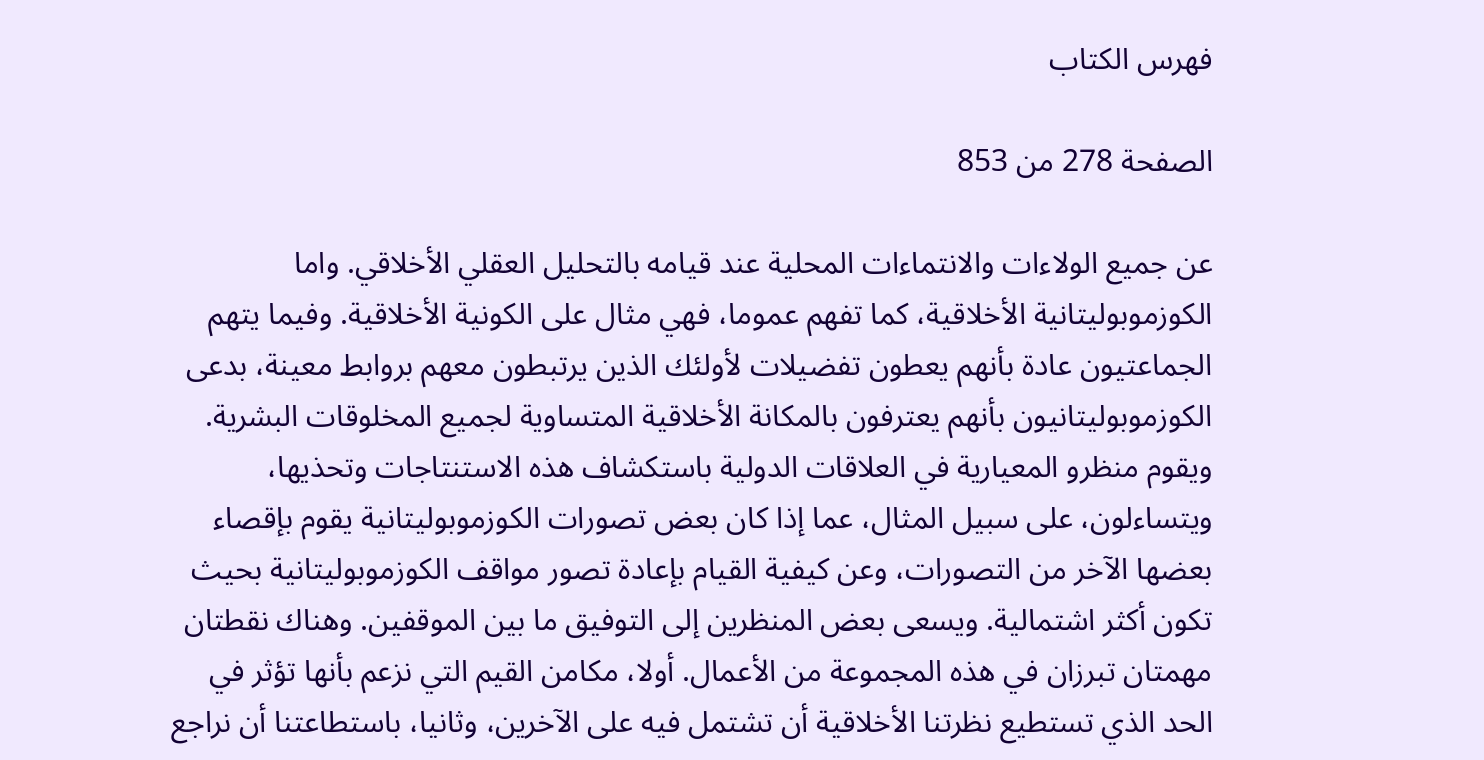فهرس الكتاب

الصفحة 278 من 853

عن جميع الولاءات والانتماءات المحلية عند قيامه بالتحليل العقلي الأخلاقي. واما الكوزموبوليتانية الأخلاقية، كما تفهم عموما، فهي مثال على الكونية الأخلاقية. وفيما يتهم الجماعتيون عادة بأنهم يعطون تفضيلات لأولئك الذين يرتبطون معهم بروابط معينة، بدعى الكوزموبوليتانيون بأنهم يعترفون بالمكانة الأخلاقية المتساوية لجميع المخلوقات البشرية. ويقوم منظرو المعيارية في العلاقات الدولية باستكشاف هذه الاستنتاجات وتحذيها، ويتساءلون، على سبيل المثال، عما إذا كان بعض تصورات الكوزموبوليتانية يقوم بإقصاء بعضها الآخر من التصورات، وعن كيفية القيام بإعادة تصور مواقف الكوزموبوليتانية بحيث تكون أكثر اشتمالية. ويسعى بعض المنظرين إلى التوفيق ما بين الموقفين. وهناك نقطتان مهمتان تبرزان في هذه المجموعة من الأعمال. أولا، مكامن القيم التي نزعم بأنها تؤثر في الحد الذي تستطيع نظرتنا الأخلاقية أن تشتمل فيه على الآخرين، وثانيا، باستطاعتنا أن نراجع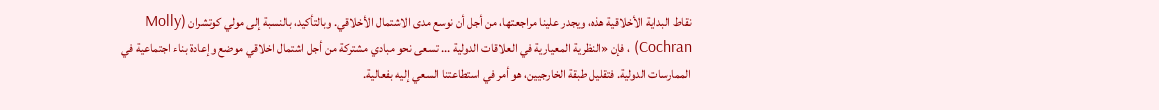نقاط البداية الأخلاقية هذه، ويجدر علينا مراجعتها، من أجل أن نوسع مدى الاشتمال الأخلاقي. وبالتأكيد، بالنسبة إلى مولي کوتشران (Molly Cochran) ، فإن «النظرية المعيارية في العلاقات الدولية ... تسعى نحو مبادي مشتركة من أجل اشتمال اخلاقي موضع وإعادة بناء اجتماعية في الممارسات الدولية. فتقليل طبقة الخارجيين، هو أمر في استطاعتنا السعي إليه بفعالية.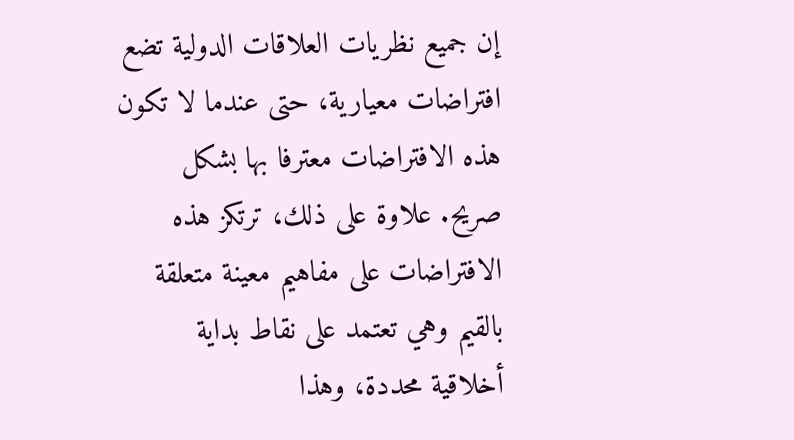إن جميع نظريات العلاقات الدولية تضع افتراضات معيارية، حتى عندما لا تكون هذه الافتراضات معترفا بها بشكل صريح. علاوة على ذلك، ترتكز هذه الافتراضات على مفاهيم معينة متعلقة بالقيم وهي تعتمد على نقاط بداية أخلاقية محددة، وهذا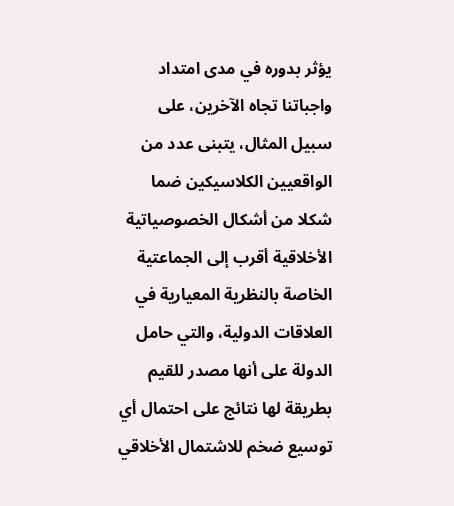يؤثر بدوره في مدى امتداد واجباتنا تجاه الآخرين، على سبيل المثال، يتبنى عدد من الواقعيين الكلاسيكين ضما شكلا من أشكال الخصوصياتية الأخلاقية أقرب إلى الجماعتية الخاصة بالنظرية المعيارية في العلاقات الدولية، والتي حامل الدولة على أنها مصدر للقيم بطريقة لها نتائج على احتمال أي توسيع ضخم للاشتمال الأخلاقي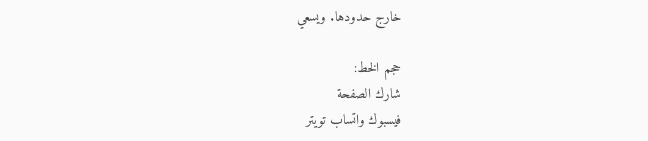خارج حدودها. ويسعي

حجم الخط:
شارك الصفحة
فيسبوك واتساب تويتر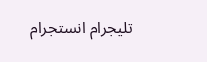تليجرام انستجرام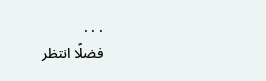. . .
فضلًا انتظر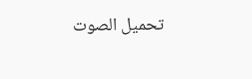تحميل الصوت